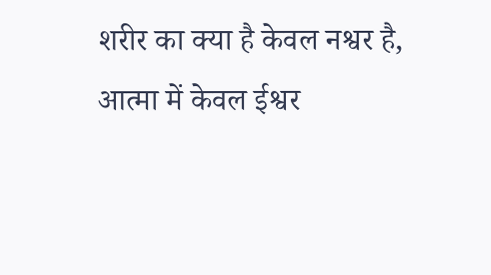शरीर का क्या है केवल नश्वर है,
आत्मा में केवल ईश्वर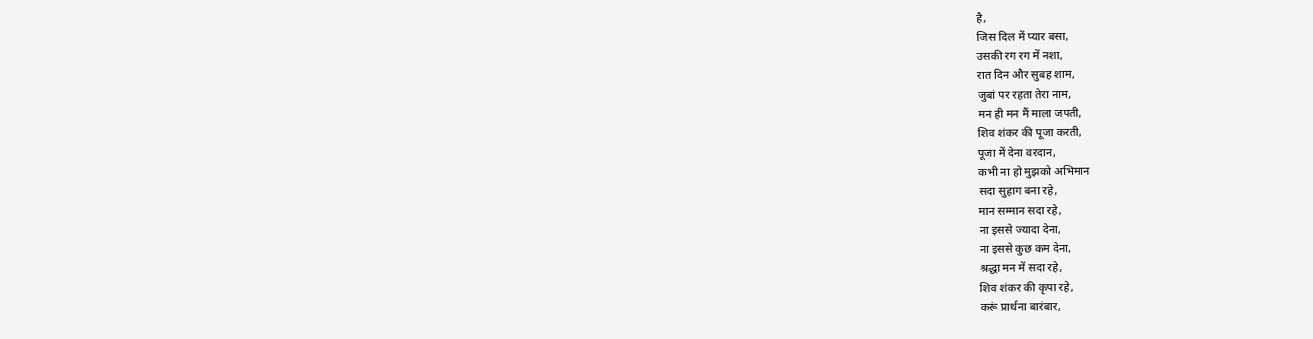है,
जिस दिल में प्यार बसा,
उसकी रग रग में नशा,
रात दिन और सुबह शाम,
जुबां पर रहता तेरा नाम,
मन ही मन मैं माला जपती,
शिव शंकर की पूजा करती,
पूजा में देना वरदान,
कभी ना हो मुझको अभिमान
सदा सुहाग बना रहे,
मान सम्मान सदा रहे,
ना इससे ज्यादा देना,
ना इससे कुछ कम देना,
श्रद्धा मन में सदा रहे,
शिव शंकर की कृपा रहे,
करूं प्रार्थना बारंबार,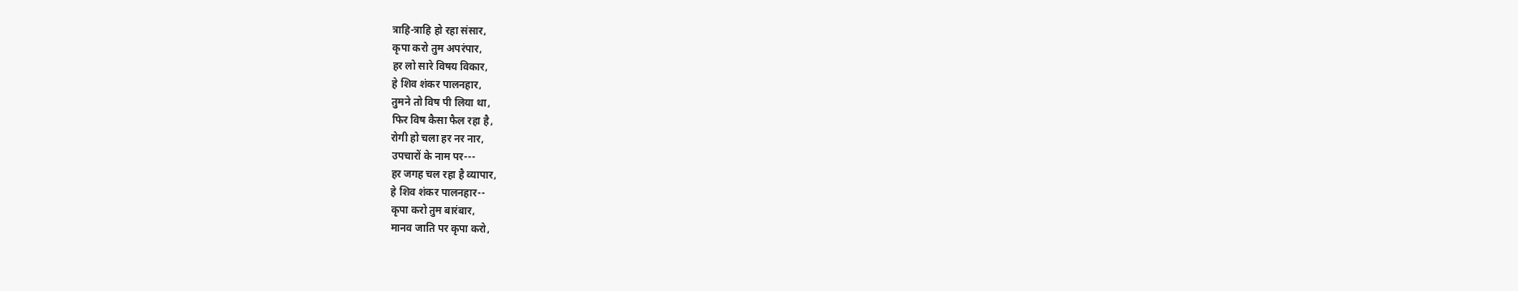त्राहि-त्राहि हो रहा संसार,
कृपा करो तुम अपरंपार,
हर लो सारे विषय विकार,
हे शिव शंकर पालनहार,
तुमने तो विष पी लिया था,
फिर विष कैसा फैल रहा है,
रोगी हो चला हर नर नार,
उपचारों के नाम पर---
हर जगह चल रहा है व्यापार,
हे शिव शंकर पालनहार--
कृपा करो तुम बारंबार,
मानव जाति पर कृपा करो,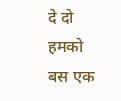दे दो हमको बस एक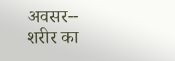अवसर--
शरीर का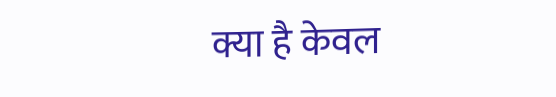क्या है केवल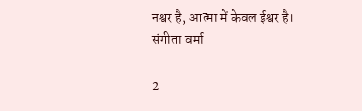नश्वर है, आत्मा में केवल ईश्वर है।
संगीता वर्मा

2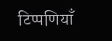टिप्पणियाँ